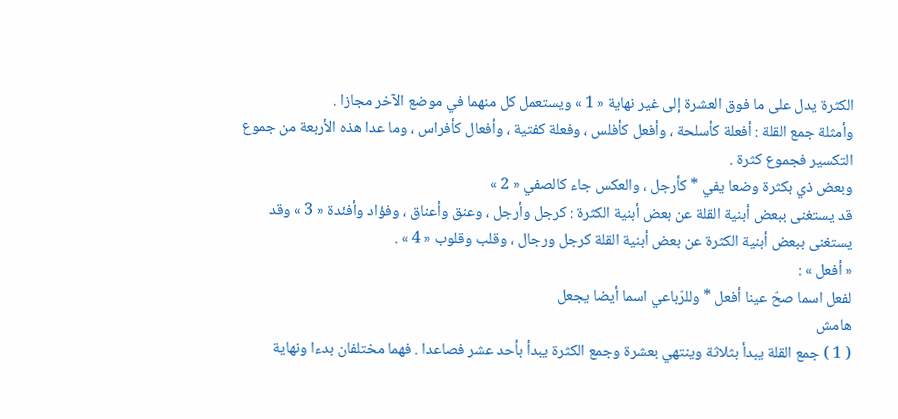الكثرة يدل على ما فوق العشرة إلى غير نهاية « 1 » ويستعمل كل منهما في موضع الآخر مجازا .
وأمثلة جمع القلة : أفعلة كأسلحة ، وأفعل كأفلس ، وفعلة كفتية ، وأفعال كأفراس ، وما عدا هذه الأربعة من جموع التكسير فجموع كثرة .
وبعض ذي بكثرة وضعا يفي * كأرجل ، والعكس جاء كالصفي « 2 »
قد يستغنى ببعض أبنية القلة عن بعض أبنية الكثرة : كرجل وأرجل ، وعنق وأعناق ، وفؤاد وأفئدة « 3 » وقد يستغنى ببعض أبنية الكثرة عن بعض أبنية القلة كرجل ورجال ، وقلب وقلوب « 4 » .
« أفعل » :
لفعل اسما صحّ عينا أفعل * وللرّباعي اسما أيضا يجعل
هامش
( 1 ) جمع القلة يبدأ بثلاثة وينتهي بعشرة وجمع الكثرة يبدأ بأحد عشر فصاعدا . فهما مختلفان بدءا ونهاية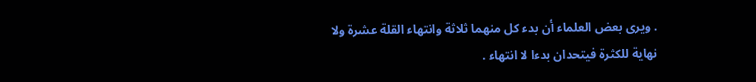. ويرى بعض العلماء أن بدء كل منهما ثلاثة وانتهاء القلة عشرة ولا نهاية للكثرة فيتحدان بدءا لا انتهاء .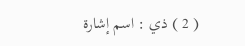( 2 ) ذي : اسم إشارة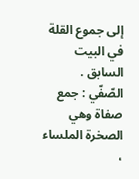إلى جموع القلة في البيت السابق . الصّفّي : جمع صفاة وهي الصخرة الملساء ،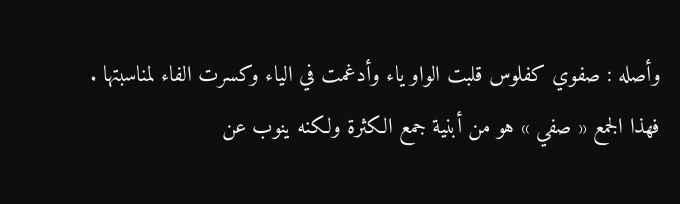وأصله : صفوي كفلوس قلبت الواو ياء وأدغمت في الياء وكسرت الفاء لمناسبتها . فهذا الجمع « صفي » هو من أبنية جمع الكثرة ولكنه ينوب عن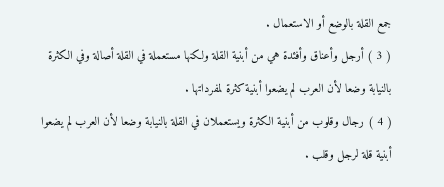جمع القلة بالوضع أو الاستعمال .
( 3 ) أرجل وأعناق وأفئدة هي من أبنية القلة ولكنها مستعملة في القلة أصالة وفي الكثرة بالنيابة وضعا لأن العرب لم يضعوا أبنية كثرة لمفرداتها .
( 4 ) رجال وقلوب من أبنية الكثرة ويستعملان في القلة بالنيابة وضعا لأن العرب لم يضعوا أبنية قلة لرجل وقلب .